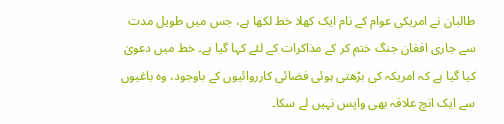طالبان نے امریکی عوام کے نام ایک کھلا خط لکھا ہے، جس میں طویل مدت سے جاری افغان جنگ ختم کر کے مذاكرات کے لئے کہا گیا ہے۔ خط میں دعویٰ کیا گیا ہے کہ امریکہ کی بڑھتی ہوئی فضائی کارروائیوں کے باوجود، وہ باغیوں سے ایک انچ علاقہ بھی واپس نہیں لے سکا۔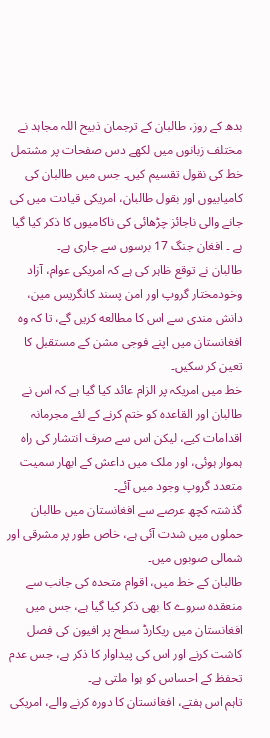بدھ کے روز، طالبان کے ترجمان ذبیح اللہ مجاہد نے مختلف زبانوں میں لکھے دس صفحات پر مشتمل خط کی نقول تقسیم کیں۔ جس میں طالبان کی کامیابیوں اور بقول طالبان، امریکی قیادت میں کی جانے والی ناجائز چڑھائی کی ناکامیوں کا ذکر کیا گیا ہے ۔ افغان جنگ 17 برسوں سے جاری ہے۔
طالبان نے توقع ظاہر کی ہے کہ امریکی عوام، آزاد وخودمختار گروپ اور امن پسند کانگریس مین، دانش مندی سے اس کا مطالعه کریں گے، تا کہ وہ افغانستان میں اپنے فوجی مشن کے مستقبل کا تعین کر سکیں۔
خط میں امریکہ پر الزام عائد کیا گیا ہے کہ اس نے طالبان اور القاعدہ کو ختم کرنے کے لئے مجرمانہ اقدامات کیے، لیکن اس سے صرف انتشار کی راہ ہموار ہوئی، اور ملک میں داعش کے ابھار سمیت متعدد گروپ وجود میں آئے۔
گذشتہ کچھ عرصے سے افغانستان میں طالبان حملوں میں شدت آئی ہے، خاص طور پر مشرقی اور شمالی صوبوں میں۔
طالبان کے خط میں، اقوام متحدہ کی جانب سے منعقدہ سروے کا بھی ذکر کیا گیا ہے، جس میں افغانستان میں ریکارڈ سطح پر افیون کی فصل کاشت کرنے اور اس کی پیداوار کا ذکر ہے، جس عدم تحفظ کے احساس کو ہوا ملتی ہے۔
تاہم اس ہفتے، افغانستان کا دورہ کرنے والے، امریکی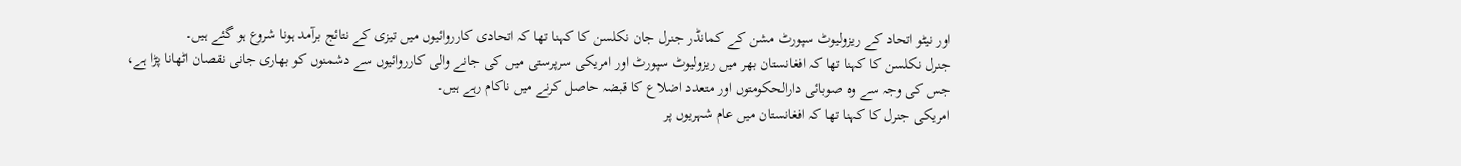اور نیٹو اتحاد کے ریزولیوٹ سپورٹ مشن کے کمانڈر جنرل جان نکلسن کا کہنا تھا کہ اتحادی کارروائیوں میں تیزی کے نتائج برآمد ہونا شروع ہو گئے ہیں۔
جنرل نکلسن کا کہنا تھا کہ افغانستان بھر میں ریزولیوٹ سپورٹ اور امریکی سرپرستی میں کی جانے والی کارروائیوں سے دشمنوں کو بھاری جانی نقصان اٹھانا پڑا ہے، جس کی وجہ سے وہ صوبائی دارالحکومتوں اور متعدد اضلاع کا قبضہ حاصل کرنے میں ناکام رہے ہیں۔
امریکی جنرل کا کہنا تھا کہ افغانستان میں عام شہریوں پر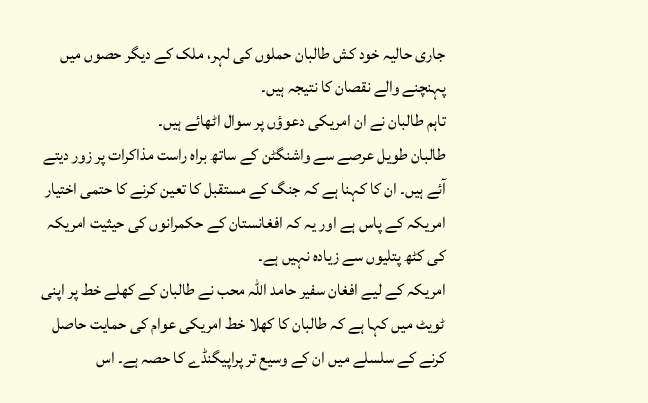جاری حالیہ خود کش طالبان حملوں کی لہر، ملک کے دیگر حصوں میں پہنچنے والے نقصان کا نتیجہ ہیں۔
تاہم طالبان نے ان امریکی دعوؤں پر سوال اٹھائے ہیں۔
طالبان طویل عرصے سے واشنگٹن کے ساتھ براہ راست مذاكرات پر زور دیتے آئے ہیں۔ ان کا کہنا ہے کہ جنگ کے مستقبل کا تعین کرنے کا حتمی اختیار امریکہ کے پاس ہے اور یہ کہ افغانستان کے حکمرانوں کی حیثیت امریکہ کی کٹھ پتلیوں سے زیادہ نہیں ہے۔
امریکہ کے لیے افغان سفیر حامد اللہ محب نے طالبان کے کھلے خط پر اپنی ٹویٹ میں کہا ہے کہ طالبان کا کھلا خط امریکی عوام کی حمایت حاصل کرنے کے سلسلے میں ان کے وسیع تر پراپیگنڈے کا حصہ ہے۔ اس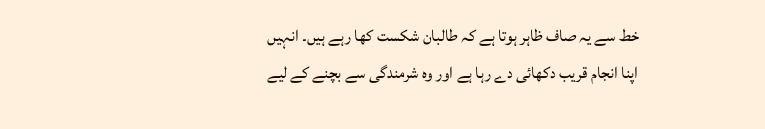خط سے یہ صاف ظاہر ہوتا ہے کہ طالبان شکست کھا رہے ہیں۔ انہیں اپنا انجام قریب دکھائی دے رہا ہے اور وہ شرمندگی سے بچنے کے لیے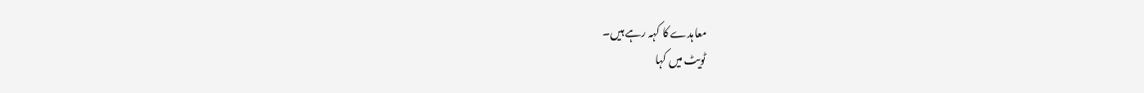معاہدے کا کہہ رہے ہیں۔
ٹویٹ میں کہا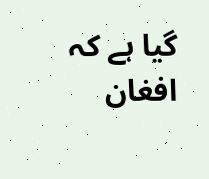گیا ہے کہ افغان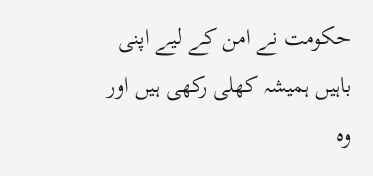حکومت نے امن کے لیے اپنی باہیں ہمیشہ کھلی رکھی ہیں اور وہ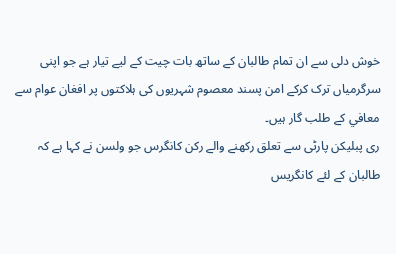خوش دلی سے ان تمام طالبان کے ساتھ بات چیت کے لیے تیار ہے جو اپنی سرگرمیاں ترک کرکے امن پسند معصوم شہریوں کی ہلاکتوں پر افغان عوام سے معافي کے طلب گار ہیں۔
ری پبلیکن پارٹی سے تعلق رکھنے والے رکن کانگرس جو ولسن نے کہا ہے کہ طالبان کے لئے کانگریس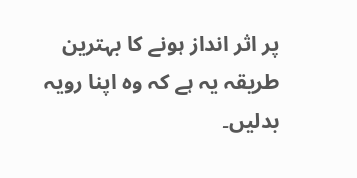پر اثر انداز ہونے کا بہترین طریقہ یہ ہے کہ وہ اپنا رویہ بدلیں۔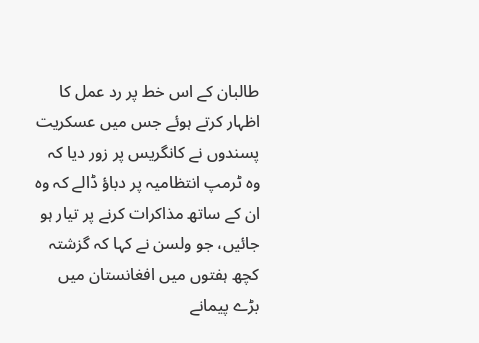طالبان کے اس خط پر رد عمل کا اظہار کرتے ہوئے جس میں عسکریت پسندوں نے کانگریس پر زور دیا کہ وہ ٹرمپ انتظامیہ پر دباؤ ڈالے کہ وہ ان کے ساتھ مذاكرات کرنے پر تیار ہو جائیں، جو ولسن نے کہا کہ گزشتہ کچھ ہفتوں میں افغانستان میں بڑے پیمانے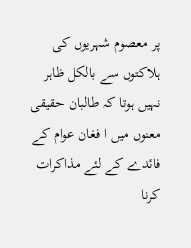پر معصوم شہریوں کی ہلاکتوں سے بالکل ظاہر نہیں ہوتا کہ طالبان حقیقی معنوں میں ا فغان عوام کے فائدے کے لئے مذاكرات کرنا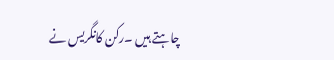چاہتے ہیں ۔رکن کانگریس نے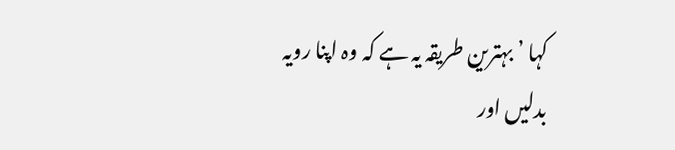کہا ’ بہترین طریقہ یہ ہے کہ وہ اپنا رویہ بدلیں اور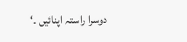دوسرا راستہ اپنائیں ۔‘